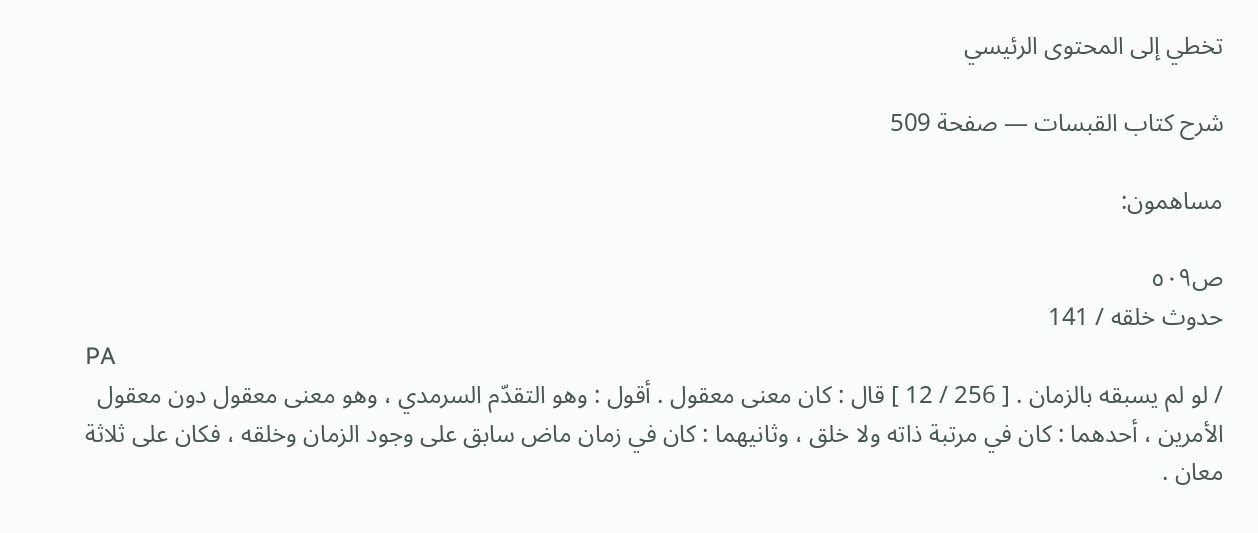تخطي إلى المحتوى الرئيسي

شرح كتاب القبسات — صفحة 509

مساهمون:

ص٥٠٩
حدوث خلقه / 141
PA
/ لو لم يسبقه بالزمان . [ 256 / 12 ] قال : كان معنى معقول . أقول : وهو التقدّم السرمدي ، وهو معنى معقول دون معقول الأمرين ، أحدهما : كان في مرتبة ذاته ولا خلق ، وثانيهما : كان في زمان ماض سابق على وجود الزمان وخلقه ، فكان على ثلاثة معان .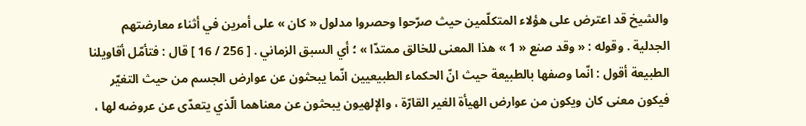والشيخ قد اعترض على هؤلاء المتكلّمين حيث صرّحوا وحصروا مدلول « كان » على أمرين في أثناء معارضتهم الجدلية . وقوله : « وقد صنع « 1 » هذا المعنى للخالق ممتدّا » ؛ أي السبق الزماني . [ 256 / 16 ] قال : فتأمّل أقاويلنا الطبيعة أقول : انّما وصفها بالطبيعة حيث انّ الحكماء الطبيعيين انّما يبحثون عن عوارض الجسم من حيث التغيّر فيكون معنى كان ويكون من عوارض الهيأة الغير القارّة ، والإلهيون يبحثون عن معناهما الّذي يتعدّى عن عروضه لها ،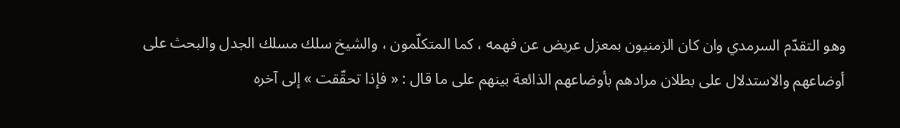وهو التقدّم السرمدي وان كان الزمنيون بمعزل عريض عن فهمه ، كما المتكلّمون ، والشيخ سلك مسلك الجدل والبحث على أوضاعهم والاستدلال على بطلان مرادهم بأوضاعهم الذائعة بينهم على ما قال : « فإذا تحقّقت » إلى آخره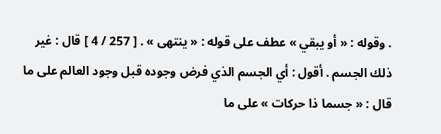. وقوله : « أو يبقي » عطف على قوله : « ينتهى » . [ 257 / 4 ] قال : غير ذلك الجسم . أقول : أي الجسم الذي فرض وجوده قبل وجود العالم على ما قال : « جسما ذا حركات » على ما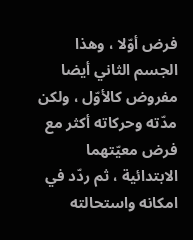فرض أوّلا ، وهذا الجسم الثاني أيضا مفروض كالأوّل ، ولكن مدّته وحركاته أكثر مع فرض معيّتهما الابتدائية ، ثم ردّد في امكانه واستحالته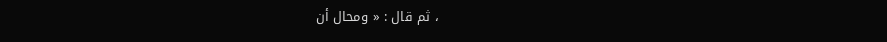، ثم قال : « ومحال أن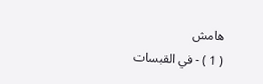هامش
( 1 ) - في القبسات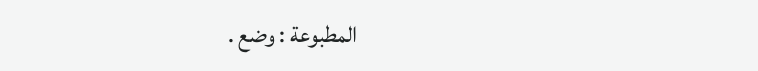المطبوعة : وضع .